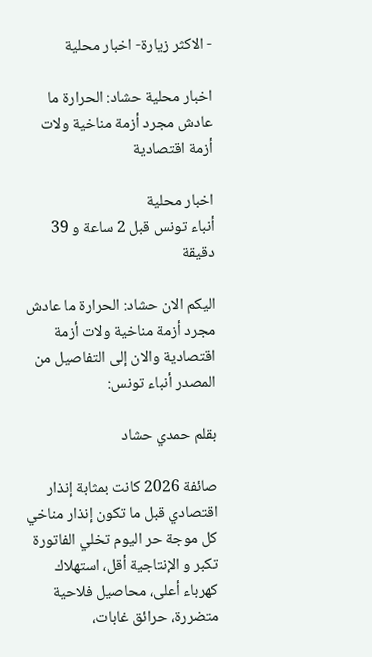- الاكثر زيارة- اخبار محلية

اخبار محلية حشاد: الحرارة ما عادش مجرد أزمة مناخية ولات أزمة اقتصادية

اخبار محلية
أنباء تونس قبل 2 ساعة و 39 دقيقة

اليكم الان حشاد: الحرارة ما عادش مجرد أزمة مناخية ولات أزمة اقتصادية والان إلى التفاصيل من المصدر أنباء تونس:

بقلم حمدي حشاد

صائفة 2026 كانت بمثابة إنذار اقتصادي قبل ما تكون إنذار مناخي كل موجة حر اليوم تخلي الفاتورة تكبر و الإنتاجية أقل، استهلاك كهرباء أعلى، محاصيل فلاحية متضررة، حرائق غابات،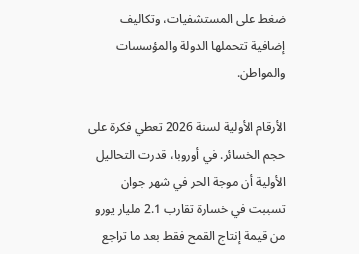ضغط على المستشفيات، وتكاليف إضافية تتحملها الدولة والمؤسسات والمواطن.

الأرقام الأولية لسنة 2026 تعطي فكرة على حجم الخسائر. في أوروبا، قدرت التحاليل الأولية أن موجة الحر في شهر جوان تسببت في خسارة تقارب 2.1 مليار يورو من قيمة إنتاج القمح فقط بعد ما تراجع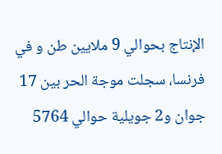الإنتاج بحوالي 9 ملايين طن و في فرنسا، سجلت موجة الحر بين 17 جوان و2 جويلية حوالي 5764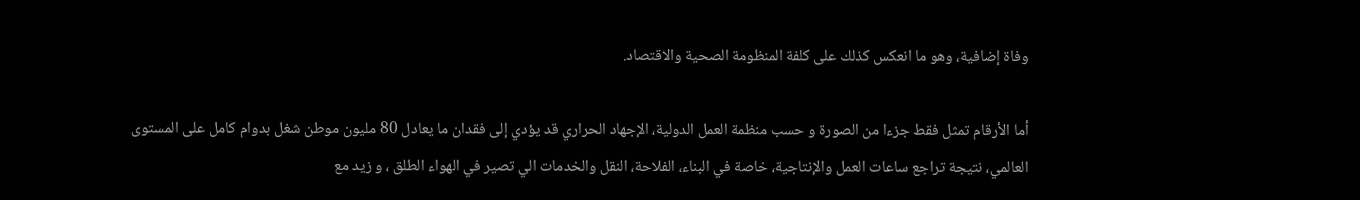وفاة إضافية، وهو ما انعكس كذلك على كلفة المنظومة الصحية والاقتصاد.

أما الأرقام تمثل فقط جزءا من الصورة و حسب منظمة العمل الدولية، الإجهاد الحراري قد يؤدي إلى فقدان ما يعادل 80 مليون موطن شغل بدوام كامل على المستوى العالمي، نتيجة تراجع ساعات العمل والإنتاجية، خاصة في البناء، الفلاحة، النقل والخدمات الي تصير في الهواء الطلق ، و زيد مع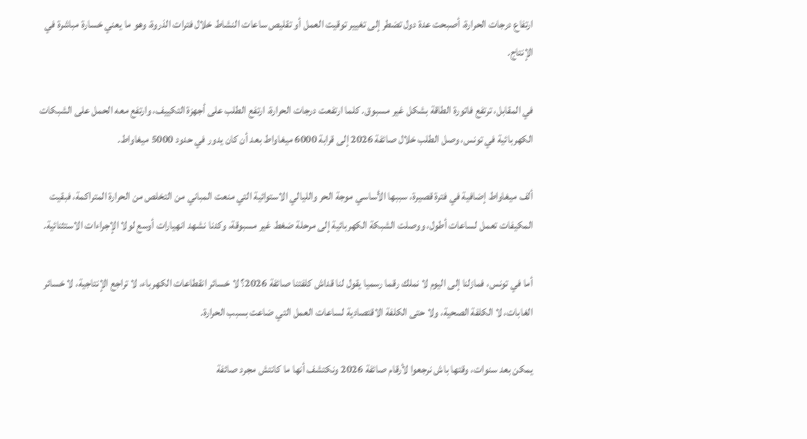ارتفاع درجات الحرارة، أصبحت عدة دول تضطر إلى تغيير توقيت العمل أو تقليص ساعات النشاط خلال فترات الذروة، وهو ما يعني خسارة مباشرة في الإنتاج.

في المقابل، ترتفع فاتورة الطاقة بشكل غير مسبوق. كلما ارتفعت درجات الحرارة، ارتفع الطلب على أجهزة التكييف، وارتفع معه الحمل على الشبكات الكهربائية في تونس، وصل الطلب خلال صائفة 2026 إلى قرابة 6000 ميغاواط بعد أن كان يدور في حدود 5000 ميغاواط.

ألف ميغاواط إضافية في فترة قصيرة، سببها الأساسي موجة الحر والليالي الاستوائية التي منعت المباني من التخلص من الحرارة المتراكمة، فبقيت المكيفات تعمل لساعات أطول، ووصلت الشبكة الكهربائية إلى مرحلة ضغط غير مسبوقة، وكدنا نشهد انهيارات أوسع لولا الإجراءات الاستثنائية.

أما في تونس، فمازلنا إلى اليوم لا نملك رقما رسميا يقول لنا قداش كلفتنا صائفة 2026؟ لا خسائر انقطاعات الكهرباء، لا تراجع الإنتاجية، لا خسائر الغابات، لا الكلفة الصحية، ولا حتى الكلفة الاقتصادية لساعات العمل التي ضاعت بسبب الحرارة.

يمكن بعد سنوات، وقتها باش نرجعوا لأرقام صائفة 2026 ونكتشف أنها ما كانتش مجرد صائفة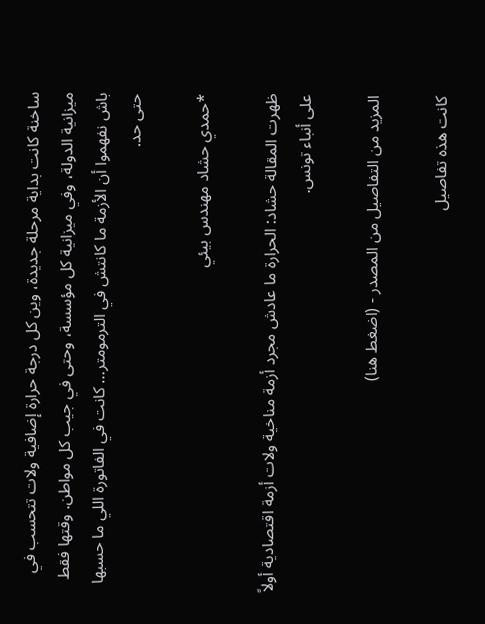ساخنة كانت بداية مرحلة جديدة، وين كل درجة حرارة إضافية ولات تتحسب في ميزانية الدولة، وفي ميزانية كل مؤسسة، وحتى في جيب كل مواطن. وقتها فقط باش نفهموا أن الأزمة ما كانتش في الترمومتر… كانت في الفاتورة اللي ما حسبها حتى حد.

*حمدي حشاد مهندس بيئي

ظهرت المقالة حشاد: الحرارة ما عادش مجرد أزمة مناخية ولات أزمة اقتصادية أولاً على أنباء تونس.

المزيد من التفاصيل من المصدر - (اضغط هنا)

كانت هذه تفاصيل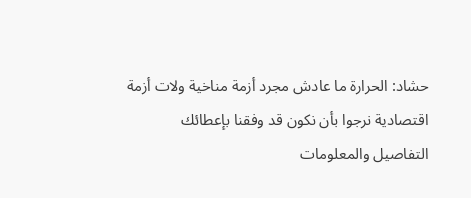حشاد: الحرارة ما عادش مجرد أزمة مناخية ولات أزمة اقتصادية نرجوا بأن نكون قد وفقنا بإعطائك التفاصيل والمعلومات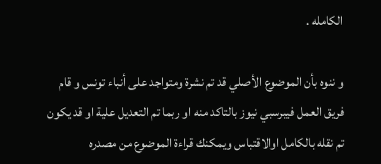الكامله .

و ننوه بأن الموضوع الأصلي قد تم نشرة ومتواجد على أنباء تونس و قام فريق العمل فيبرسبي نيوز بالتاكد منه او ربما تم التعديل علية او قد يكون تم نقله بالكامل اوالاقتباس ويمكنك قراءة الموضوع من مصدره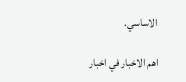الاساسي.

اهم الاخبار في اخبار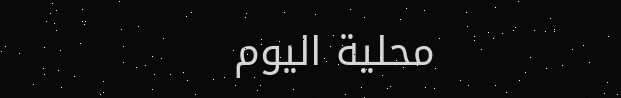محلية اليوم